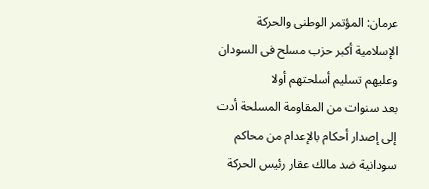عرمان: المؤتمر الوطنى والحركة الإسلامية أكبر حزب مسلح فى السودان وعليهم تسليم أسلحتهم أولا
بعد سنوات من المقاومة المسلحة أدت إلى إصدار أحكام بالإعدام من محاكم سودانية ضد مالك عقار رئيس الحركة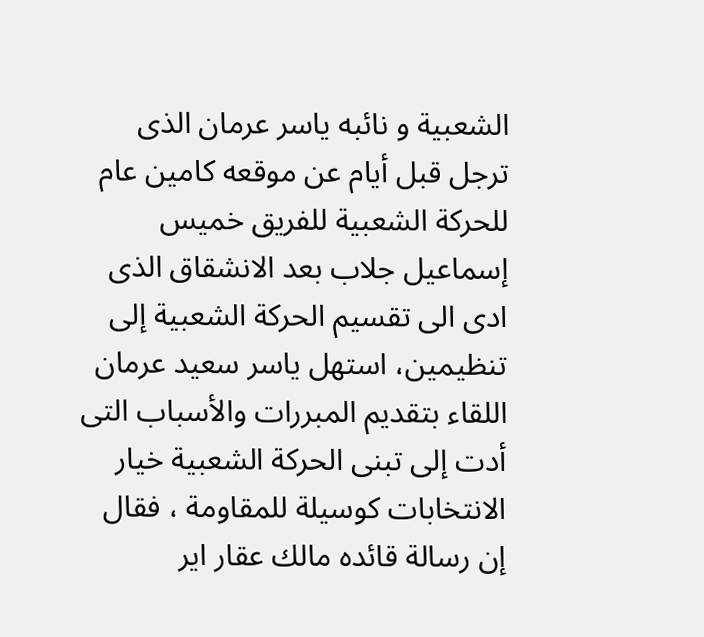الشعبية و نائبه ياسر عرمان الذى ترجل قبل أيام عن موقعه كامين عام للحركة الشعبية للفريق خميس إسماعيل جلاب بعد الانشقاق الذى ادى الى تقسيم الحركة الشعبية إلى تنظيمين، استهل ياسر سعيد عرمان اللقاء بتقديم المبررات والأسباب التى أدت إلى تبنى الحركة الشعبية خيار الانتخابات كوسيلة للمقاومة ، فقال إن رسالة قائده مالك عقار اير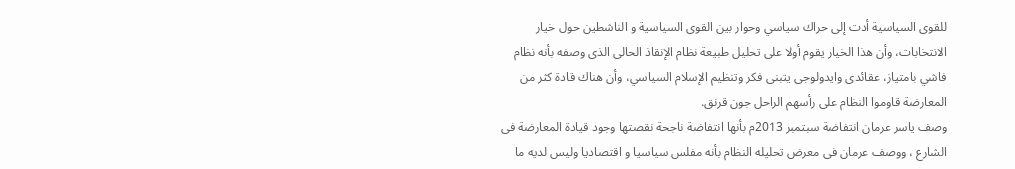للقوى السياسية أدت إلى حراك سياسي وحوار بين القوى السياسية و الناشطين حول خيار الانتخابات، وأن هذا الخيار يقوم أولا على تحليل طبيعة نظام الإنقاذ الحالى الذى وصفه بأنه نظام فاشي بامتياز، عقائدى وايدولوجى يتبنى فكر وتنظيم الإسلام السياسي، وأن هناك قادة كثر من المعارضة قاوموا النظام على رأسهم الراحل جون قرنق.
وصف ياسر عرمان انتفاضة سبتمبر 2013م بأنها انتفاضة ناجحة نقصتها وجود قيادة المعارضة فى الشارع ، ووصف عرمان فى معرض تحليله النظام بأنه مفلس سياسيا و اقتصاديا وليس لديه ما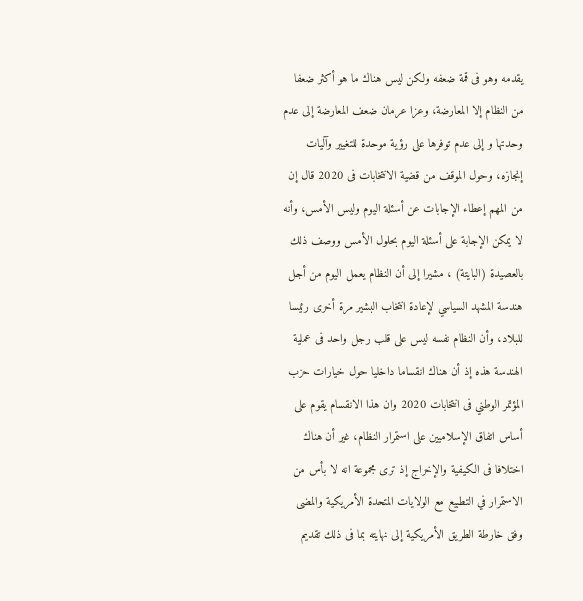يقدمه وهو فى قمة ضعفه ولكن ليس هناك ما هو أكثر ضعفا من النظام إلا المعارضة، وعزا عرمان ضعف المعارضة إلى عدم وحدتها و إلى عدم توفرها على رؤية موحدة للتغيير وآليات إنجازه، وحول الموقف من قضية الانتخابات فى 2020 قال إن من المهم إعطاء الإجابات عن أسئلة اليوم وليس الأمس، وأنه لا يمكن الإجابة على أسئلة اليوم بحلول الأمس ووصف ذلك بالعصيدة (البايتة) ، مشيرا إلى أن النظام يعمل اليوم من أجل هندسة المشهد السياسي لإعادة انتخاب البشير مرة أخرى رئيسا للبلاد، وأن النظام نفسه ليس على قلب رجل واحد فى عملية الهندسة هذه إذ أن هناك انقساما داخليا حول خيارات حزب المؤتمر الوطني فى انتخابات 2020 وان هذا الانقسام يقوم على أساس اتفاق الإسلاميين على استمرار النظام، غير أن هناك اختلافا فى الكيفية والإخراج إذ ترى مجموعة انه لا بأس من الاستمرار في التطبيع مع الولايات المتحدة الأمريكية والمضى وفق خارطة الطريق الأمريكية إلى نهايته بما فى ذلك تقديم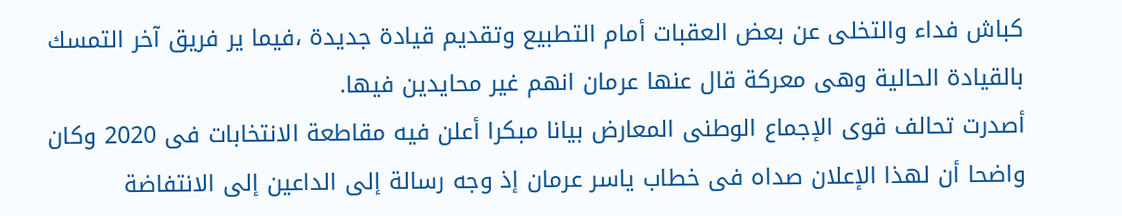كباش فداء والتخلى عن بعض العقبات أمام التطبيع وتقديم قيادة جديدة ،فيما ير فريق آخر التمسك بالقيادة الحالية وهى معركة قال عنها عرمان انهم غير محايدين فيها.
أصدرت تحالف قوى الإجماع الوطنى المعارض بيانا مبكرا أعلن فيه مقاطعة الانتخابات فى 2020 وكان واضحا أن لهذا الإعلان صداه فى خطاب ياسر عرمان إذ وجه رسالة إلى الداعين إلى الانتفاضة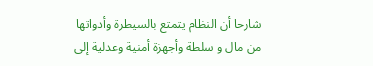شارحا أن النظام يتمتع بالسيطرة وأدواتها من مال و سلطة وأجهزة أمنية وعدلية إلى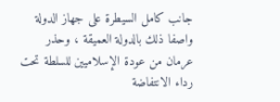جانب كامل السيطرة على جهاز الدولة واصفا ذلك بالدولة العميقة ، وحذر عرمان من عودة الإسلاميين للسلطة تحت رداء الانتفاضة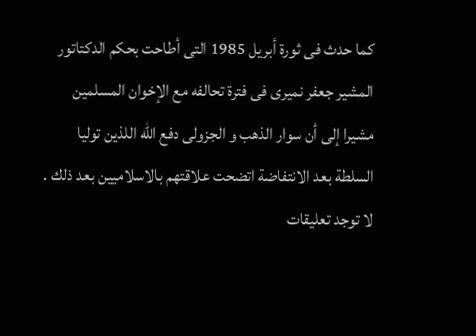كما حدث فى ثورة أبريل 1985 التى أطاحت بحكم الدكتاتور المشير جعفر نميرى فى فترة تحالفه مع الإخوان المسلمين مشيرا إلى أن سوار الذهب و الجزولى دفع الله اللذين توليا السلطة بعد الانتفاضة اتضحت علاقتهم بالاسلاميين بعد ذلك .
لا توجد تعليقات